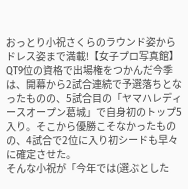おっとり小祝さくらのラウンド姿からドレス姿まで満載!【女子プロ写真館】
QT9位の資格で出場権をつかんだ今季は、開幕から2試合連続で予選落ちとなったものの、5試合目の「ヤマハレディースオープン葛城」で自身初のトップ5入り。そこから優勝こそなかったものの、4試合で2位に入り初シードも早々に確定させた。
そんな小祝が「今年では(選ぶとした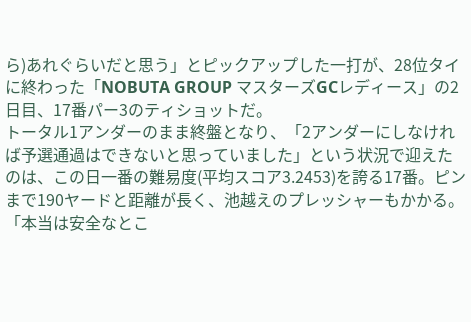ら)あれぐらいだと思う」とピックアップした一打が、28位タイに終わった「NOBUTA GROUP マスターズGCレディース」の2日目、17番パー3のティショットだ。
トータル1アンダーのまま終盤となり、「2アンダーにしなければ予選通過はできないと思っていました」という状況で迎えたのは、この日一番の難易度(平均スコア3.2453)を誇る17番。ピンまで190ヤードと距離が長く、池越えのプレッシャーもかかる。「本当は安全なとこ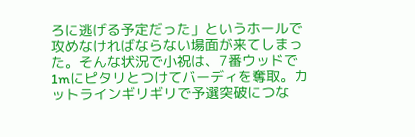ろに逃げる予定だった」というホールで攻めなければならない場面が来てしまった。そんな状況で小祝は、7番ウッドで1mにピタリとつけてバーディを奪取。カットラインギリギリで予選突破につな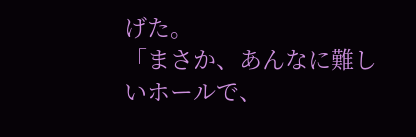げた。
「まさか、あんなに難しいホールで、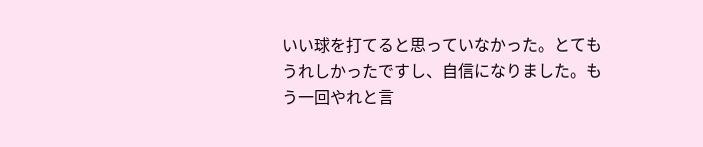いい球を打てると思っていなかった。とてもうれしかったですし、自信になりました。もう一回やれと言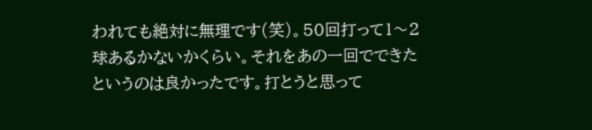われても絶対に無理です(笑)。50回打って1〜2球あるかないかくらい。それをあの一回でできたというのは良かったです。打とうと思って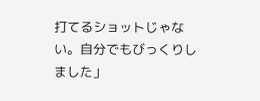打てるショットじゃない。自分でもびっくりしました」